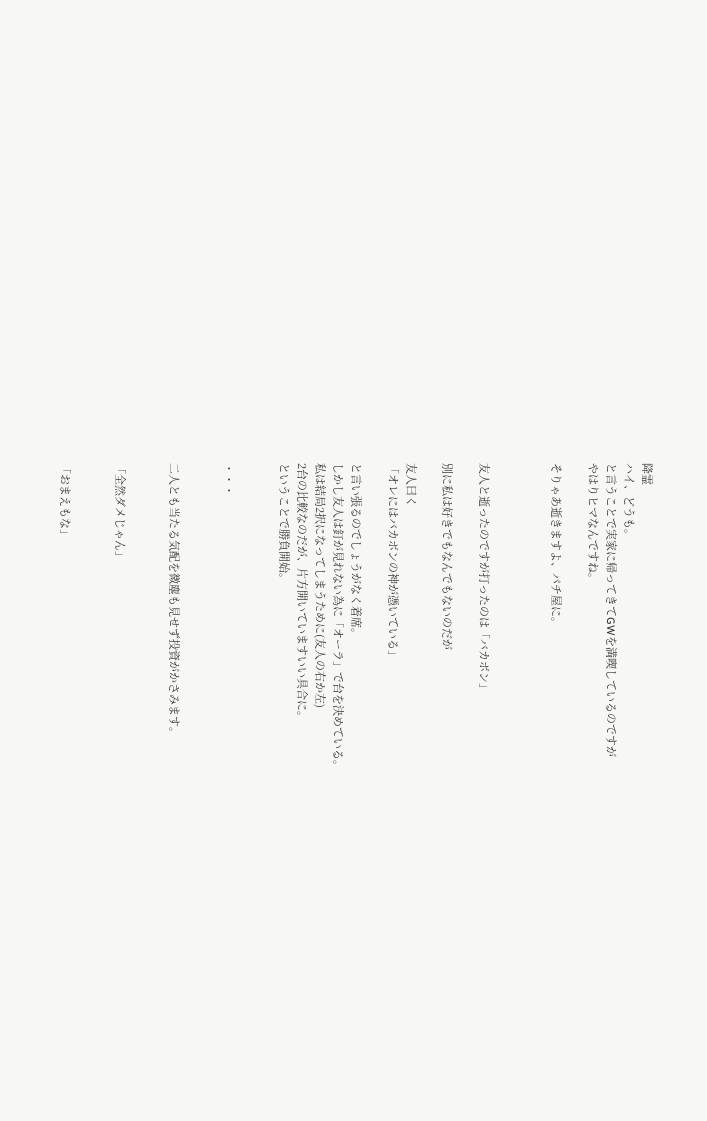降霊
ハイ、どうも。
と言うことで実家に帰ってきてGWを満喫しているのですが
やはりヒマなんですね。

そりゃあ逝きますよ、パチ屋に。



友人と逝ったのですが打ったのは「バカボン」

別に私は好きでもなんでもないのだが

友人曰く
「オレにはバカボンの神が憑いている」

と言い張るのでしょうがなく着席。
しかし友人は釘が見れない為に「オーラ」で台を決めている。
私は結局2択になってしまうために(友人の右か左)
2台の比較なのだが、片方開いていますいい具合に。
ということで勝負開始。


・・・


二人とも当たる気配を微塵も見せず投資がかさみます。


「全然ダメじゃん」


「おまえもな」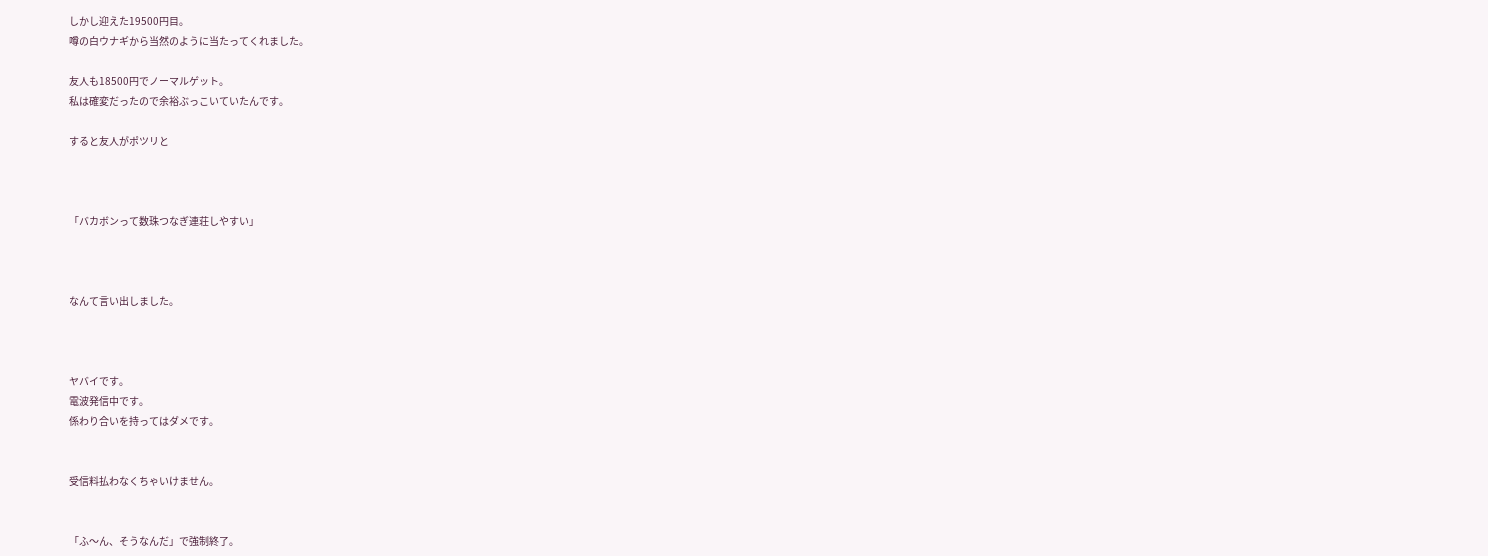しかし迎えた19500円目。
噂の白ウナギから当然のように当たってくれました。

友人も18500円でノーマルゲット。
私は確変だったので余裕ぶっこいていたんです。

すると友人がポツリと



「バカボンって数珠つなぎ連荘しやすい」



なんて言い出しました。



ヤバイです。
電波発信中です。
係わり合いを持ってはダメです。


受信料払わなくちゃいけません。


「ふ〜ん、そうなんだ」で強制終了。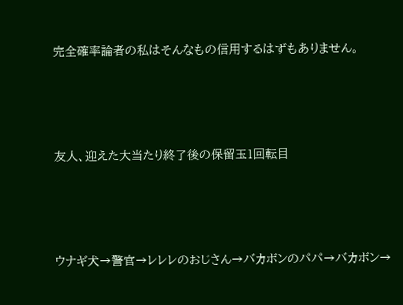完全確率論者の私はそんなもの信用するはずもありません。






友人、迎えた大当たり終了後の保留玉1回転目






ウナギ犬→警官→レレレのおじさん→バカボンのパパ→バカボン→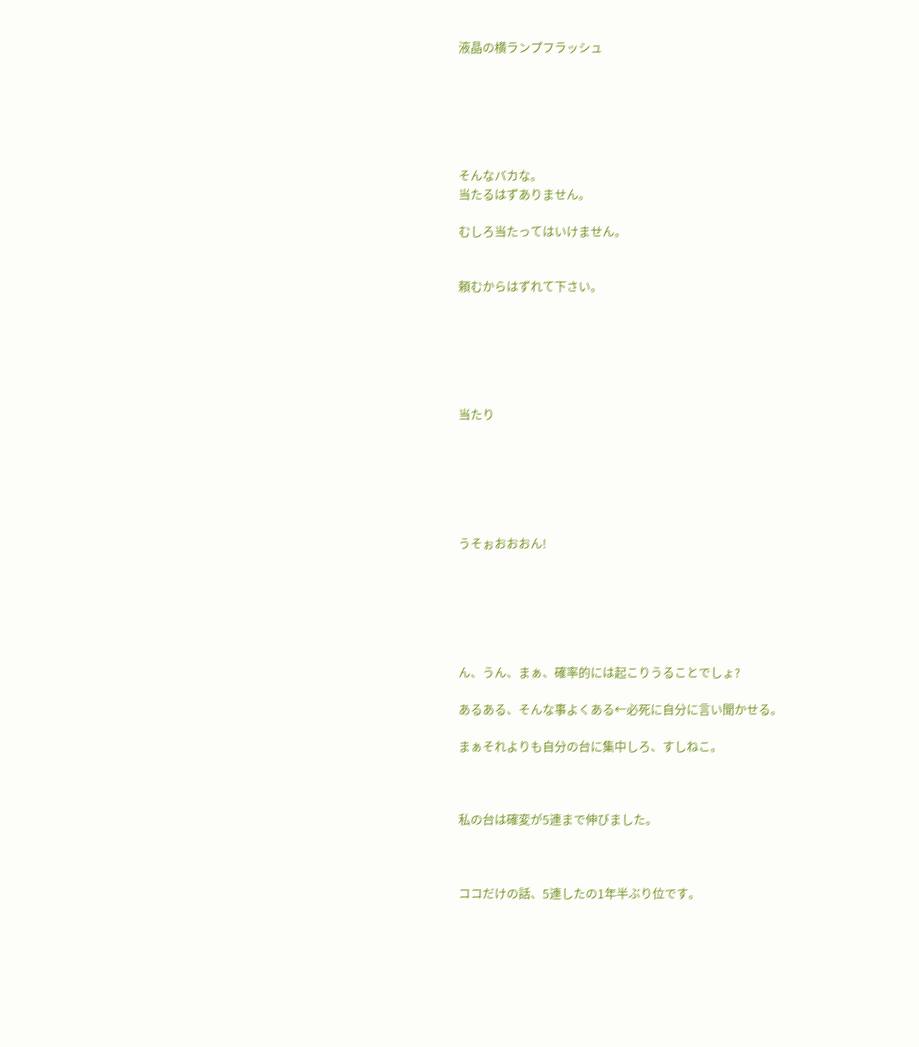液晶の横ランプフラッシュ






そんなバカな。
当たるはずありません。

むしろ当たってはいけません。


頼むからはずれて下さい。






当たり






うそぉおおおん!






ん、うん、まぁ、確率的には起こりうることでしょ?

あるある、そんな事よくある←必死に自分に言い聞かせる。

まぁそれよりも自分の台に集中しろ、すしねこ。



私の台は確変が5連まで伸びました。



ココだけの話、5連したの1年半ぶり位です。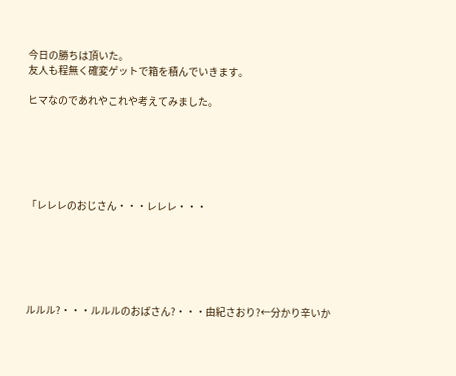今日の勝ちは頂いた。
友人も程無く確変ゲットで箱を積んでいきます。

ヒマなのであれやこれや考えてみました。






「レレレのおじさん・・・レレレ・・・






ルルル?・・・ルルルのおばさん?・・・由紀さおり?←分かり辛いか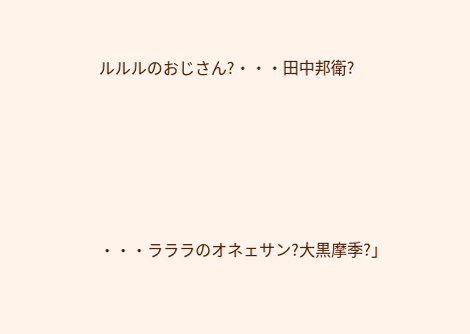ルルルのおじさん?・・・田中邦衛?






・・・ラララのオネェサン?大黒摩季?」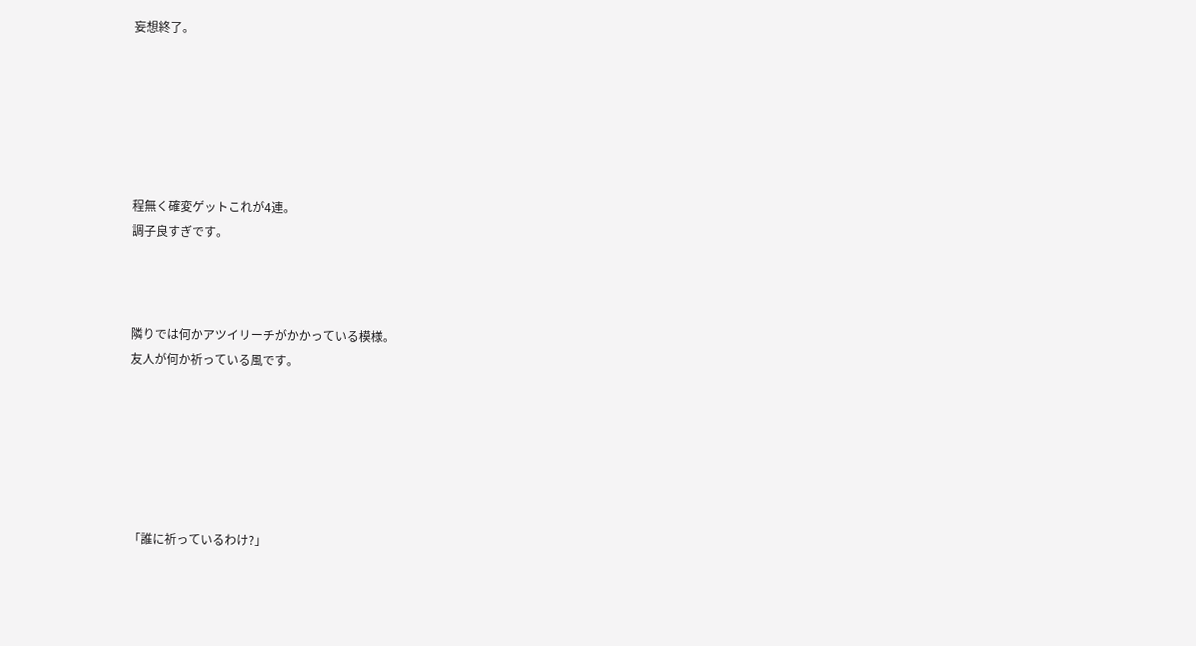妄想終了。






程無く確変ゲットこれが4連。
調子良すぎです。



隣りでは何かアツイリーチがかかっている模様。
友人が何か祈っている風です。






「誰に祈っているわけ?」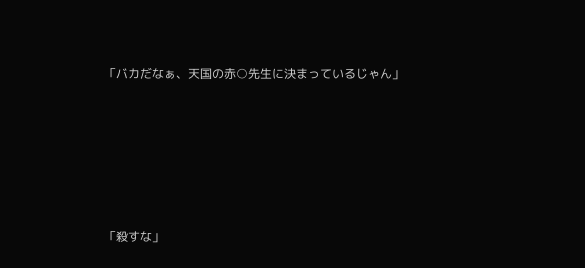「バカだなぁ、天国の赤○先生に決まっているじゃん」






「殺すな」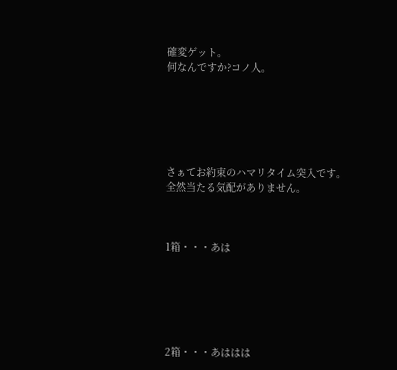確変ゲット。
何なんですか?コノ人。






さぁてお約束のハマリタイム突入です。
全然当たる気配がありません。



1箱・・・あは






2箱・・・あははは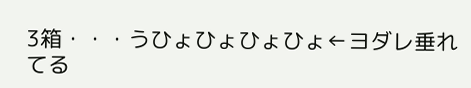3箱・・・うひょひょひょひょ←ヨダレ垂れてる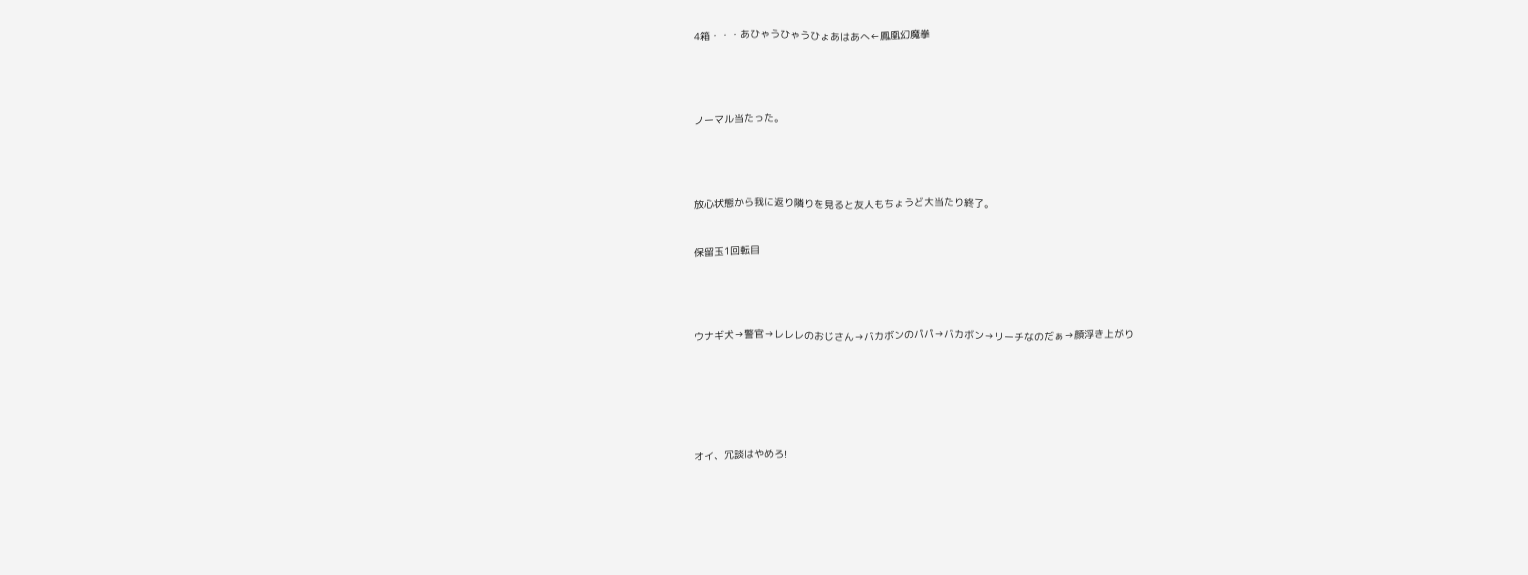4箱・・・あひゃうひゃうひょあはあへ←鳳凰幻魔拳






ノーマル当たった。






放心状態から我に返り隣りを見ると友人もちょうど大当たり終了。



保留玉1回転目






ウナギ犬→警官→レレレのおじさん→バカボンのパパ→バカボン→リーチなのだぁ→顔浮き上がり









オイ、冗談はやめろ!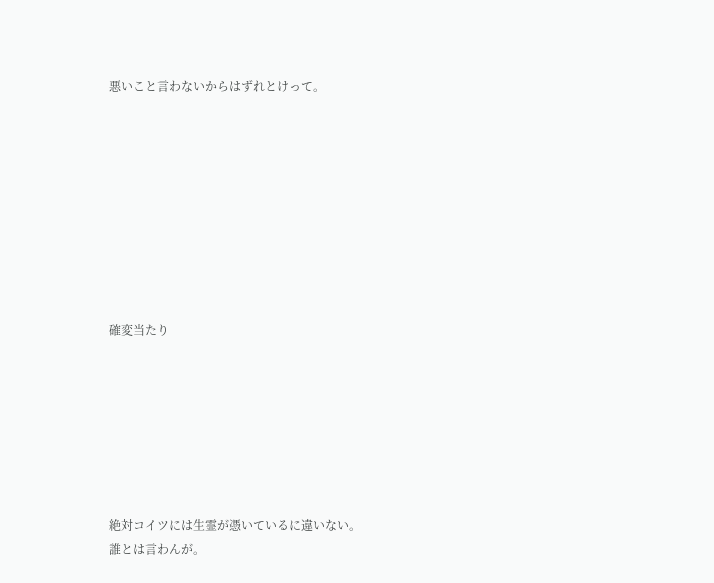悪いこと言わないからはずれとけって。









確変当たり







絶対コイツには生霊が憑いているに違いない。
誰とは言わんが。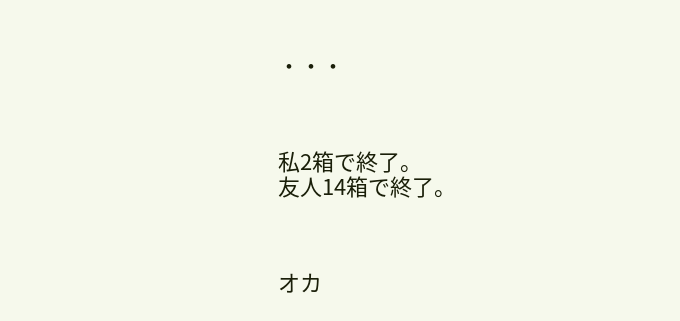・・・



私2箱で終了。
友人14箱で終了。



オカ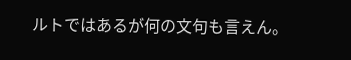ルトではあるが何の文句も言えん。